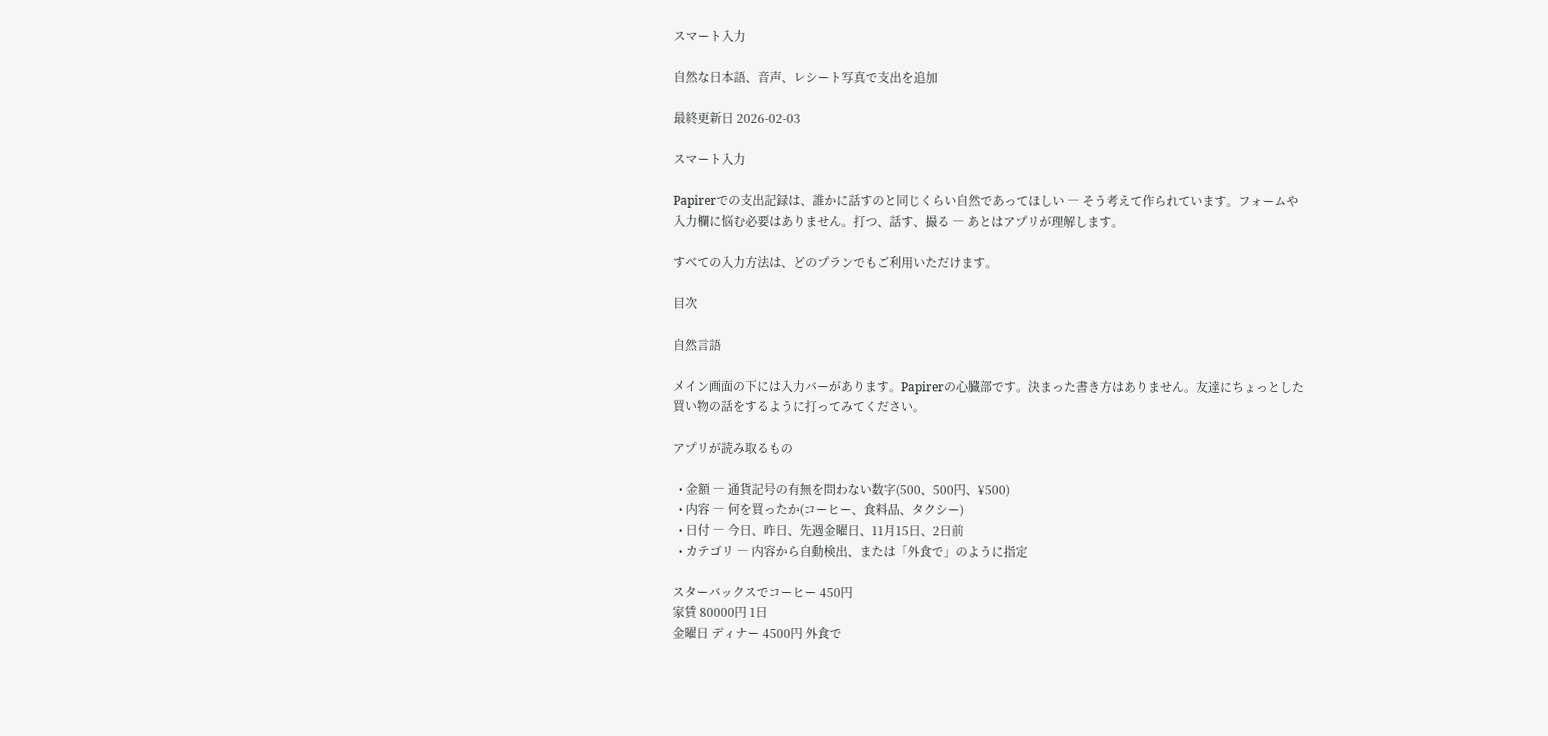スマート入力

自然な日本語、音声、レシート写真で支出を追加

最終更新日 2026-02-03

スマート入力

Papirerでの支出記録は、誰かに話すのと同じくらい自然であってほしい ― そう考えて作られています。フォームや入力欄に悩む必要はありません。打つ、話す、撮る ― あとはアプリが理解します。

すべての入力方法は、どのプランでもご利用いただけます。

目次

自然言語

メイン画面の下には入力バーがあります。Papirerの心臓部です。決まった書き方はありません。友達にちょっとした買い物の話をするように打ってみてください。

アプリが読み取るもの

  • 金額 ― 通貨記号の有無を問わない数字(500、500円、¥500)
  • 内容 ― 何を買ったか(コーヒー、食料品、タクシー)
  • 日付 ― 今日、昨日、先週金曜日、11月15日、2日前
  • カテゴリ ― 内容から自動検出、または「外食で」のように指定

スターバックスでコーヒー 450円
家賃 80000円 1日
金曜日 ディナー 4500円 外食で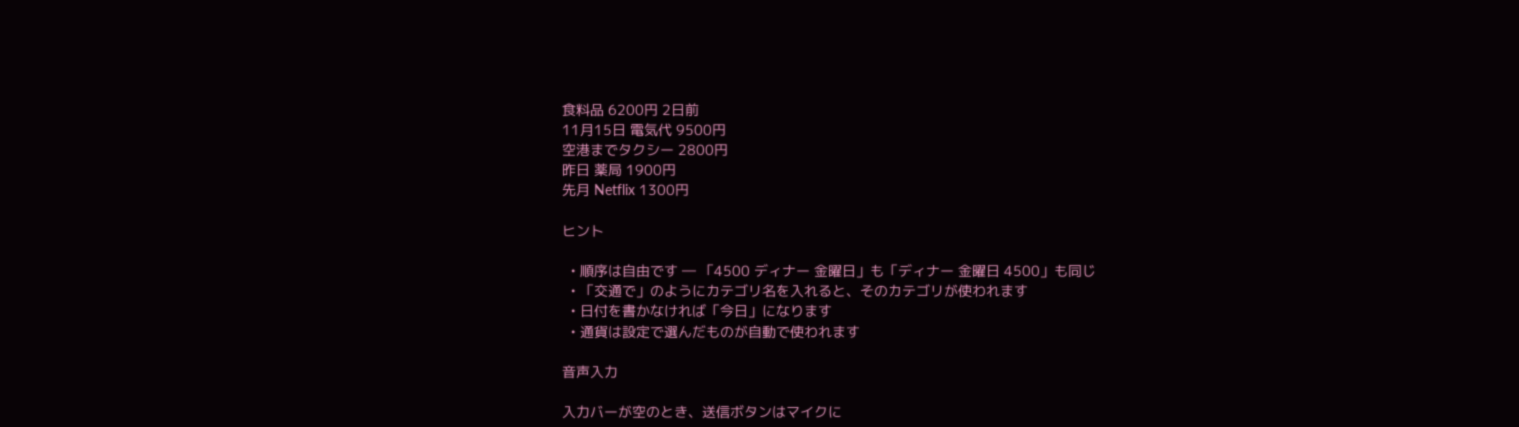食料品 6200円 2日前
11月15日 電気代 9500円
空港までタクシー 2800円
昨日 薬局 1900円
先月 Netflix 1300円

ヒント

  • 順序は自由です ― 「4500 ディナー 金曜日」も「ディナー 金曜日 4500」も同じ
  • 「交通で」のようにカテゴリ名を入れると、そのカテゴリが使われます
  • 日付を書かなければ「今日」になります
  • 通貨は設定で選んだものが自動で使われます

音声入力

入力バーが空のとき、送信ボタンはマイクに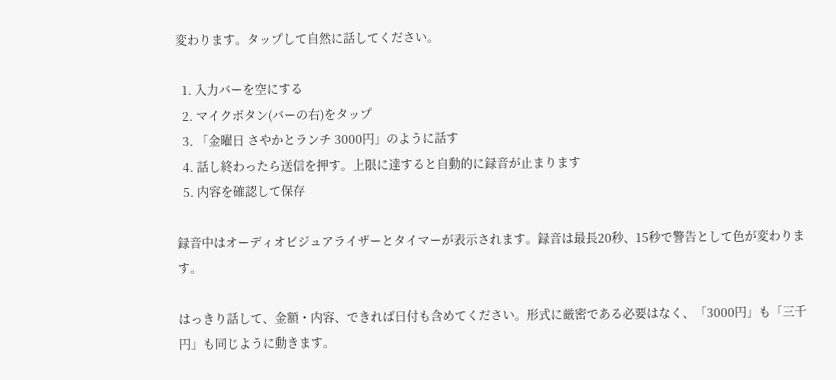変わります。タップして自然に話してください。

  1. 入力バーを空にする
  2. マイクボタン(バーの右)をタップ
  3. 「金曜日 さやかとランチ 3000円」のように話す
  4. 話し終わったら送信を押す。上限に達すると自動的に録音が止まります
  5. 内容を確認して保存

録音中はオーディオビジュアライザーとタイマーが表示されます。録音は最長20秒、15秒で警告として色が変わります。

はっきり話して、金額・内容、できれば日付も含めてください。形式に厳密である必要はなく、「3000円」も「三千円」も同じように動きます。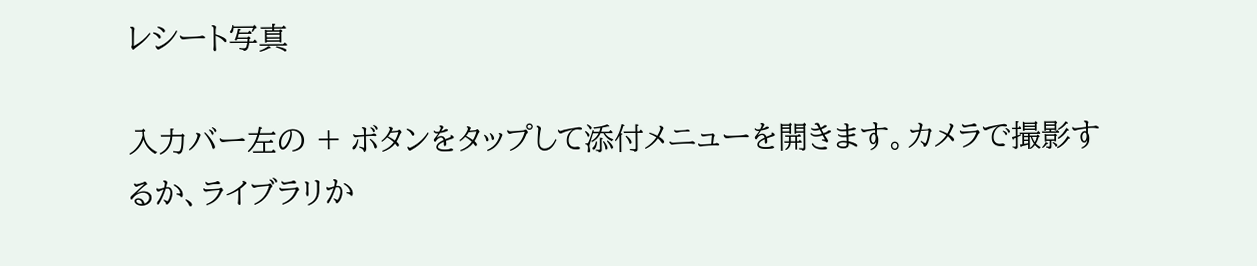レシート写真

入力バー左の + ボタンをタップして添付メニューを開きます。カメラで撮影するか、ライブラリか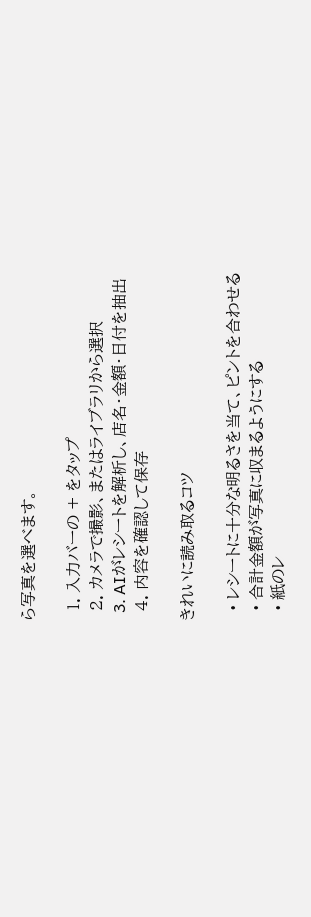ら写真を選べます。

  1. 入力バーの + をタップ
  2. カメラで撮影、またはライブラリから選択
  3. AIがレシートを解析し、店名・金額・日付を抽出
  4. 内容を確認して保存

きれいに読み取るコツ

  • レシートに十分な明るさを当て、ピントを合わせる
  • 合計金額が写真に収まるようにする
  • 紙のレ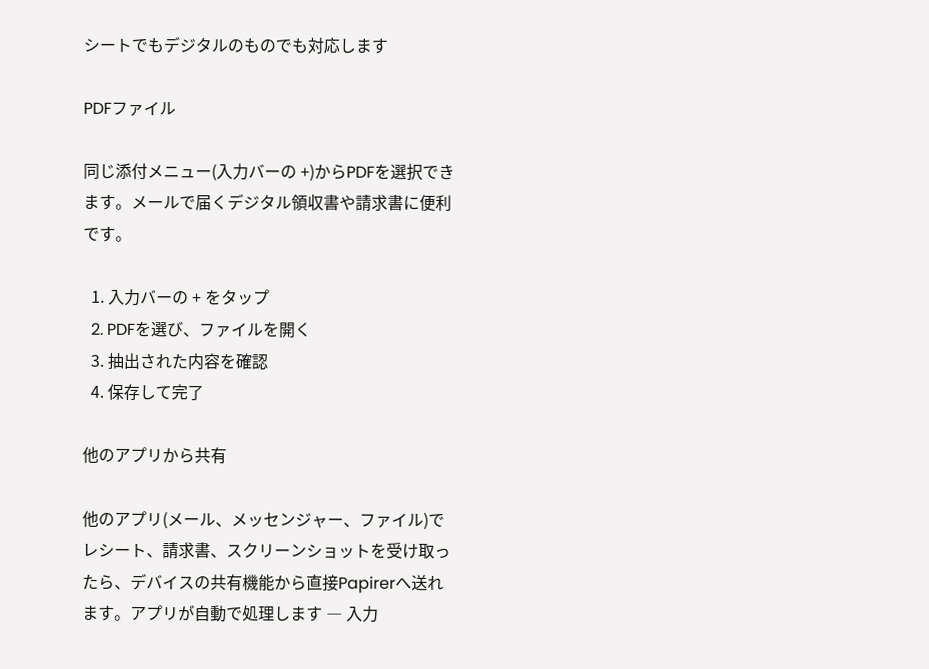シートでもデジタルのものでも対応します

PDFファイル

同じ添付メニュー(入力バーの +)からPDFを選択できます。メールで届くデジタル領収書や請求書に便利です。

  1. 入力バーの + をタップ
  2. PDFを選び、ファイルを開く
  3. 抽出された内容を確認
  4. 保存して完了

他のアプリから共有

他のアプリ(メール、メッセンジャー、ファイル)でレシート、請求書、スクリーンショットを受け取ったら、デバイスの共有機能から直接Papirerへ送れます。アプリが自動で処理します ― 入力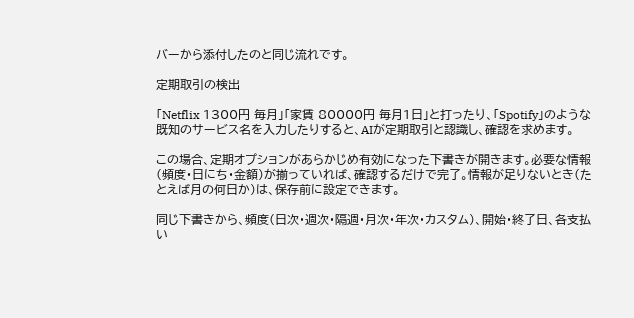バーから添付したのと同じ流れです。

定期取引の検出

「Netflix 1300円 毎月」「家賃 80000円 毎月1日」と打ったり、「Spotify」のような既知のサービス名を入力したりすると、AIが定期取引と認識し、確認を求めます。

この場合、定期オプションがあらかじめ有効になった下書きが開きます。必要な情報(頻度・日にち・金額)が揃っていれば、確認するだけで完了。情報が足りないとき(たとえば月の何日か)は、保存前に設定できます。

同じ下書きから、頻度(日次・週次・隔週・月次・年次・カスタム)、開始・終了日、各支払い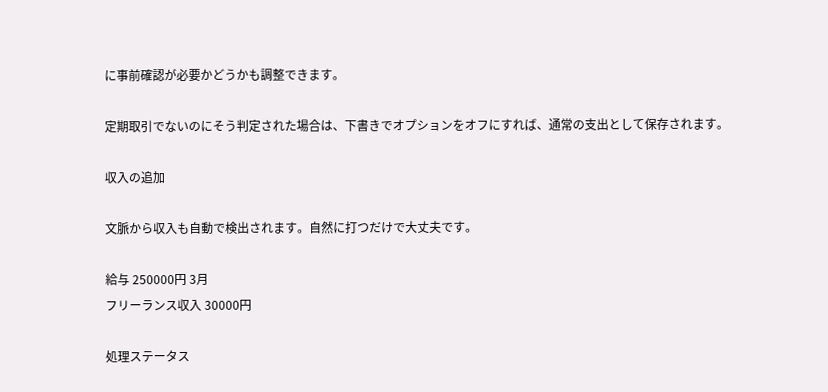に事前確認が必要かどうかも調整できます。

定期取引でないのにそう判定された場合は、下書きでオプションをオフにすれば、通常の支出として保存されます。

収入の追加

文脈から収入も自動で検出されます。自然に打つだけで大丈夫です。

給与 250000円 3月
フリーランス収入 30000円

処理ステータス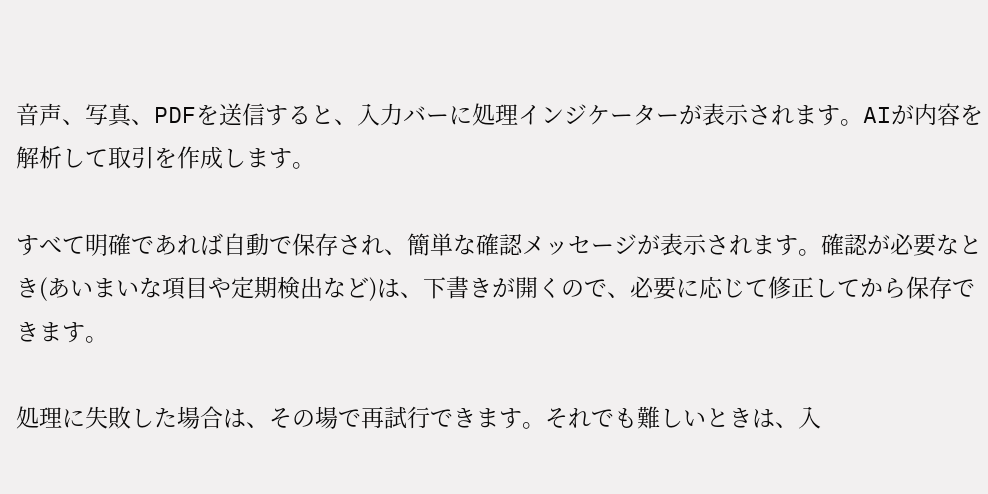音声、写真、PDFを送信すると、入力バーに処理インジケーターが表示されます。AIが内容を解析して取引を作成します。

すべて明確であれば自動で保存され、簡単な確認メッセージが表示されます。確認が必要なとき(あいまいな項目や定期検出など)は、下書きが開くので、必要に応じて修正してから保存できます。

処理に失敗した場合は、その場で再試行できます。それでも難しいときは、入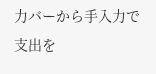力バーから手入力で支出を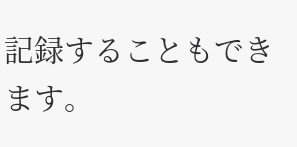記録することもできます。